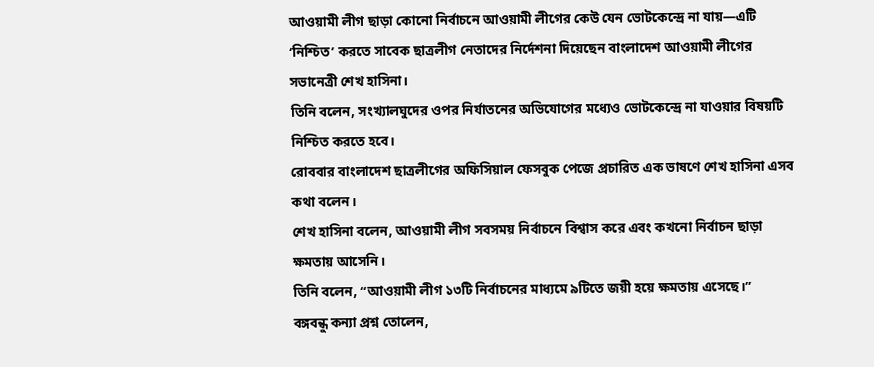আওয়ামী লীগ ছাড়া কোনো নির্বাচনে আওয়ামী লীগের কেউ যেন ভোটকেন্দ্রে না যায়—এটি ‘নিশ্চিত’ করতে সাবেক ছাত্রলীগ নেতাদের নির্দেশনা দিয়েছেন বাংলাদেশ আওয়ামী লীগের সভানেত্রী শেখ হাসিনা।
তিনি বলেন, সংখ্যালঘুদের ওপর নির্যাতনের অভিযোগের মধ্যেও ভোটকেন্দ্রে না যাওয়ার বিষয়টি নিশ্চিত করতে হবে।
রোববার বাংলাদেশ ছাত্রলীগের অফিসিয়াল ফেসবুক পেজে প্রচারিত এক ভাষণে শেখ হাসিনা এসব কথা বলেন।
শেখ হাসিনা বলেন, আওয়ামী লীগ সবসময় নির্বাচনে বিশ্বাস করে এবং কখনো নির্বাচন ছাড়া ক্ষমতায় আসেনি।
তিনি বলেন, “আওয়ামী লীগ ১৩টি নির্বাচনের মাধ্যমে ৯টিতে জয়ী হয়ে ক্ষমতায় এসেছে।”
বঙ্গবন্ধু কন্যা প্রশ্ন তোলেন,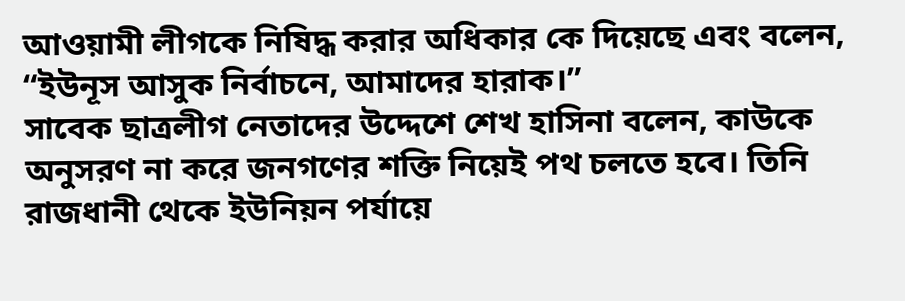আওয়ামী লীগকে নিষিদ্ধ করার অধিকার কে দিয়েছে এবং বলেন, “ইউনূস আসুক নির্বাচনে, আমাদের হারাক।”
সাবেক ছাত্রলীগ নেতাদের উদ্দেশে শেখ হাসিনা বলেন, কাউকে অনুসরণ না করে জনগণের শক্তি নিয়েই পথ চলতে হবে। তিনি রাজধানী থেকে ইউনিয়ন পর্যায়ে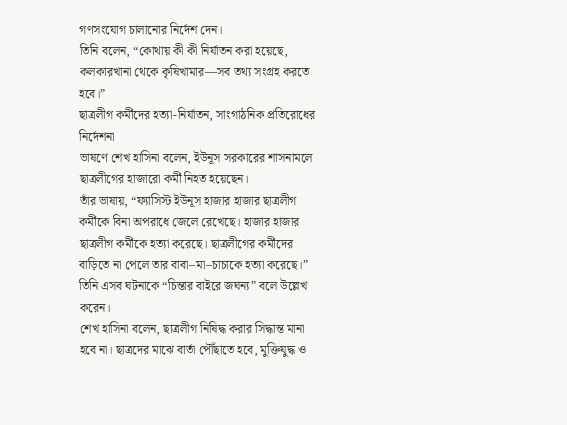গণসংযোগ চালানোর নির্দেশ দেন।
তিনি বলেন, “কোথায় কী কী নির্যাতন করা হয়েছে, কলকারখানা থেকে কৃষিখামার—সব তথ্য সংগ্রহ করতে হবে।”
ছাত্রলীগ কর্মীদের হত্যা-নির্যাতন, সাংগাঠনিক প্রতিরোধের নির্দেশনা
ভাষণে শেখ হাসিনা বলেন, ইউনূস সরকারের শাসনামলে ছাত্রলীগের হাজারো কর্মী নিহত হয়েছেন।
তাঁর ভাষায়, “ফ্যাসিস্ট ইউনূস হাজার হাজার ছাত্রলীগ কর্মীকে বিনা অপরাধে জেলে রেখেছে। হাজার হাজার ছাত্রলীগ কর্মীকে হত্যা করেছে। ছাত্রলীগের কর্মীদের বাড়িতে না পেলে তার বাবা–মা–চাচাকে হত্যা করেছে।”
তিনি এসব ঘটনাকে “চিন্তার বাইরে জঘন্য” বলে উল্লেখ করেন।
শেখ হাসিনা বলেন, ছাত্রলীগ নিষিদ্ধ করার সিদ্ধান্ত মানা হবে না। ছাত্রদের মাঝে বার্তা পৌঁছাতে হবে, মুক্তিযুদ্ধ ও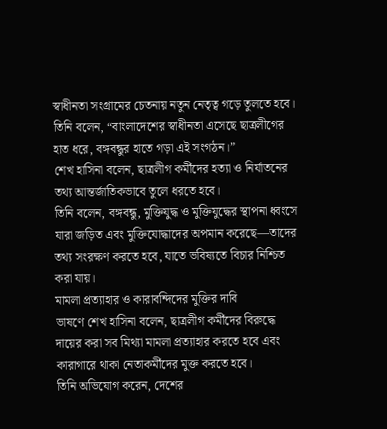স্বাধীনতা সংগ্রামের চেতনায় নতুন নেতৃত্ব গড়ে তুলতে হবে।
তিনি বলেন, “বাংলাদেশের স্বাধীনতা এসেছে ছাত্রলীগের হাত ধরে, বঙ্গবন্ধুর হাতে গড়া এই সংগঠন।”
শেখ হাসিনা বলেন, ছাত্রলীগ কর্মীদের হত্যা ও নির্যাতনের তথ্য আন্তর্জাতিকভাবে তুলে ধরতে হবে।
তিনি বলেন, বঙ্গবন্ধু, মুক্তিযুদ্ধ ও মুক্তিযুদ্ধের স্থাপনা ধ্বংসে যারা জড়িত এবং মুক্তিযোদ্ধাদের অপমান করেছে—তাদের তথ্য সংরক্ষণ করতে হবে, যাতে ভবিষ্যতে বিচার নিশ্চিত করা যায়।
মামলা প্রত্যাহার ও কারাবন্দিদের মুক্তির দাবি
ভাষণে শেখ হাসিনা বলেন, ছাত্রলীগ কর্মীদের বিরুদ্ধে দায়ের করা সব মিথ্যা মামলা প্রত্যাহার করতে হবে এবং কারাগারে থাকা নেতাকর্মীদের মুক্ত করতে হবে।
তিনি অভিযোগ করেন, দেশের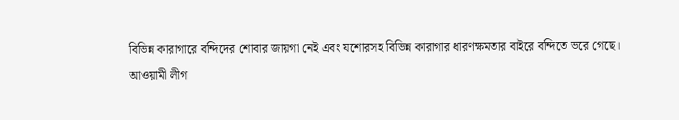বিভিন্ন কারাগারে বন্দিদের শোবার জায়গা নেই এবং যশোরসহ বিভিন্ন কারাগার ধারণক্ষমতার বাইরে বন্দিতে ভরে গেছে।
আওয়ামী লীগ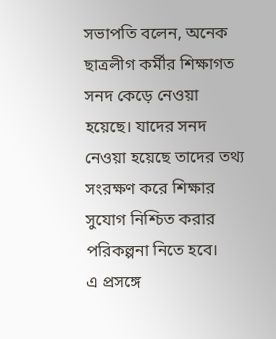সভাপতি বলেন, অনেক ছাত্রলীগ কর্মীর শিক্ষাগত সনদ কেড়ে নেওয়া হয়েছে। যাদের সনদ নেওয়া হয়েছে তাদের তথ্য সংরক্ষণ করে শিক্ষার সুযোগ নিশ্চিত করার পরিকল্পনা নিতে হবে।
এ প্রসঙ্গে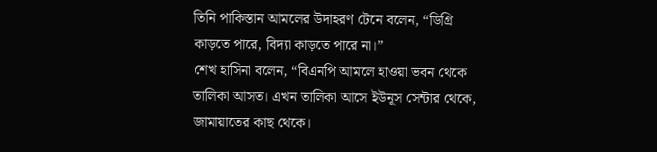তিনি পাকিস্তান আমলের উদাহরণ টেনে বলেন, “ডিগ্রি কাড়তে পারে, বিদ্যা কাড়তে পারে না।”
শেখ হাসিনা বলেন, “বিএনপি আমলে হাওয়া ভবন থেকে তালিকা আসত। এখন তালিকা আসে ইউনূস সেন্টার থেকে, জামায়াতের কাছ থেকে।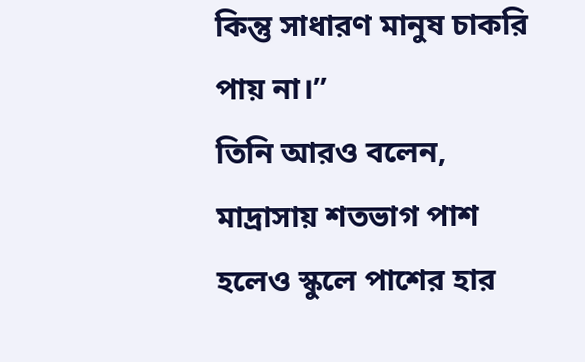কিন্তু সাধারণ মানুষ চাকরি পায় না।”
তিনি আরও বলেন, মাদ্রাসায় শতভাগ পাশ হলেও স্কুলে পাশের হার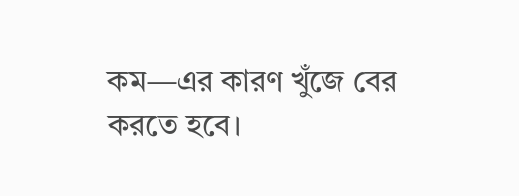কম—এর কারণ খুঁজে বের করতে হবে।